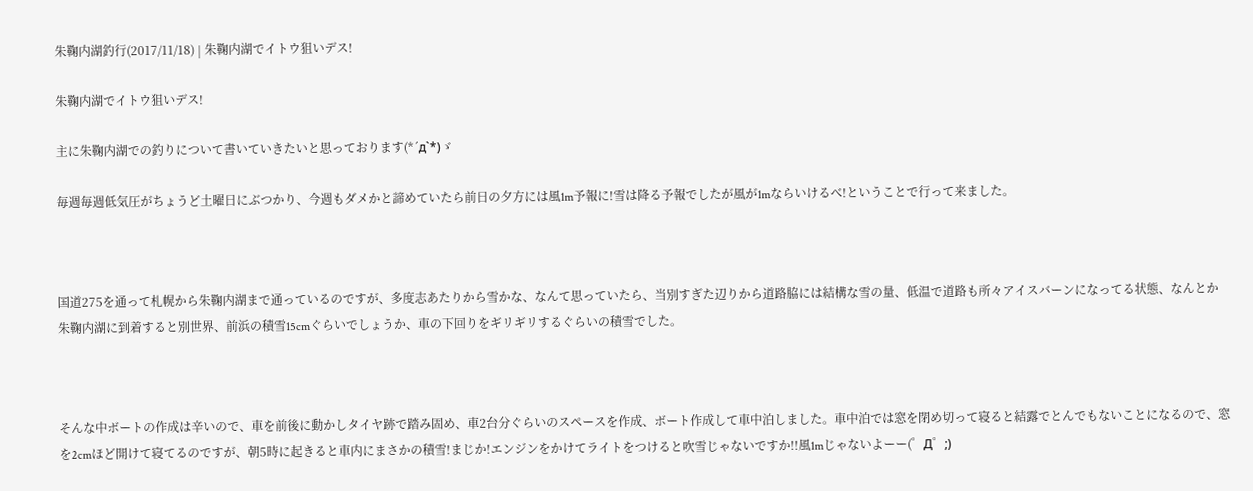朱鞠内湖釣行(2017/11/18) | 朱鞠内湖でイトウ狙いデス!

朱鞠内湖でイトウ狙いデス!

主に朱鞠内湖での釣りについて書いていきたいと思っております(*´д`*)ゞ

毎週毎週低気圧がちょうど土曜日にぶつかり、今週もダメかと諦めていたら前日の夕方には風1m予報に!雪は降る予報でしたが風が1mならいけるべ!ということで行って来ました。



国道275を通って札幌から朱鞠内湖まで通っているのですが、多度志あたりから雪かな、なんて思っていたら、当別すぎた辺りから道路脇には結構な雪の量、低温で道路も所々アイスバーンになってる状態、なんとか朱鞠内湖に到着すると別世界、前浜の積雪15cmぐらいでしょうか、車の下回りをギリギリするぐらいの積雪でした。



そんな中ボートの作成は辛いので、車を前後に動かしタイヤ跡で踏み固め、車2台分ぐらいのスペースを作成、ボート作成して車中泊しました。車中泊では窓を閉め切って寝ると結露でとんでもないことになるので、窓を2cmほど開けて寝てるのですが、朝5時に起きると車内にまさかの積雪!まじか!エンジンをかけてライトをつけると吹雪じゃないですか!!風1mじゃないよーー(゜Д゜;)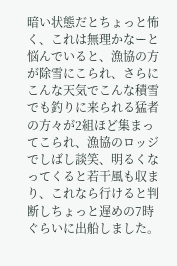暗い状態だとちょっと怖く、これは無理かなーと悩んでいると、漁協の方が除雪にこられ、さらにこんな天気でこんな積雪でも釣りに来られる猛者の方々が2組ほど集まってこられ、漁協のロッジでしばし談笑、明るくなってくると若干風も収まり、これなら行けると判断しちょっと遅めの7時ぐらいに出船しました。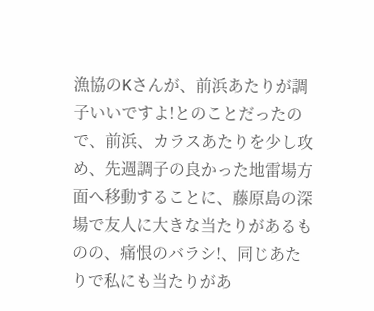漁協のKさんが、前浜あたりが調子いいですよ!とのことだったので、前浜、カラスあたりを少し攻め、先週調子の良かった地雷場方面へ移動することに、藤原島の深場で友人に大きな当たりがあるものの、痛恨のバラシ!、同じあたりで私にも当たりがあ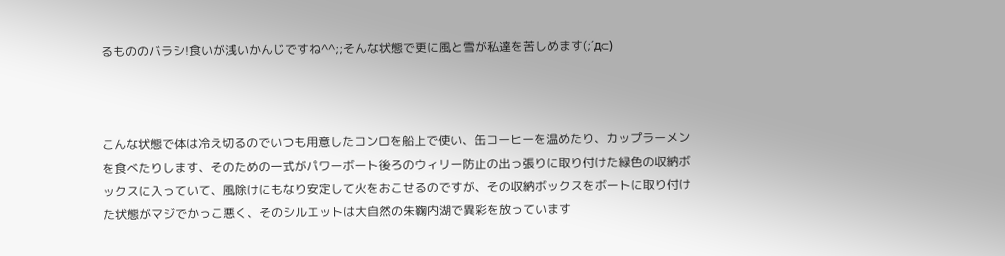るもののバラシ!食いが浅いかんじですね^^;;そんな状態で更に風と雪が私達を苦しめます(;´д⊂)



こんな状態で体は冷え切るのでいつも用意したコンロを船上で使い、缶コーヒーを温めたり、カップラーメンを食べたりします、そのための一式がパワーボート後ろのウィリー防止の出っ張りに取り付けた緑色の収納ボックスに入っていて、風除けにもなり安定して火をおこせるのですが、その収納ボックスをボートに取り付けた状態がマジでかっこ悪く、そのシルエットは大自然の朱鞠内湖で異彩を放っています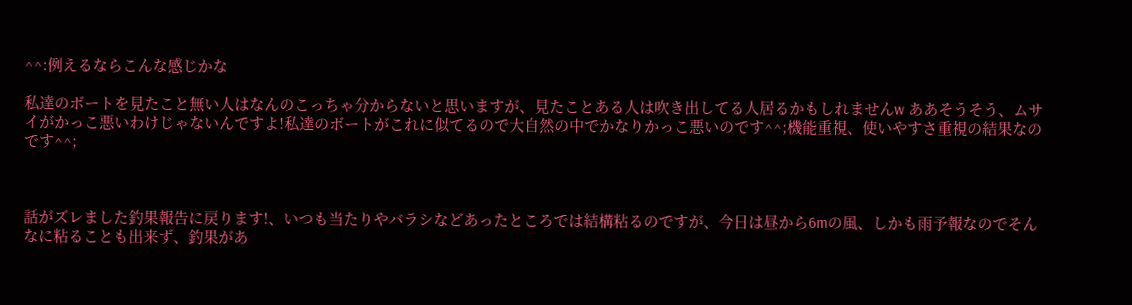^^:例えるならこんな感じかな

私達のボートを見たこと無い人はなんのこっちゃ分からないと思いますが、見たことある人は吹き出してる人居るかもしれませんw ああそうそう、ムサイがかっこ悪いわけじゃないんですよ!私達のボートがこれに似てるので大自然の中でかなりかっこ悪いのです^^;機能重視、使いやすさ重視の結果なのです^^;



話がズレました釣果報告に戻ります!、いつも当たりやバラシなどあったところでは結構粘るのですが、今日は昼から6mの風、しかも雨予報なのでそんなに粘ることも出来ず、釣果があ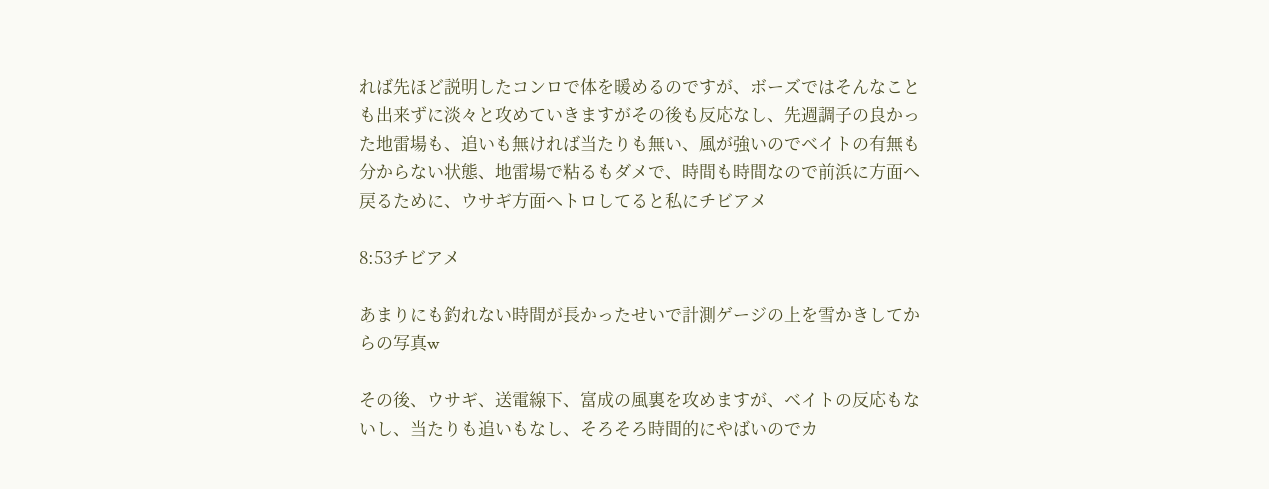れば先ほど説明したコンロで体を暖めるのですが、ボーズではそんなことも出来ずに淡々と攻めていきますがその後も反応なし、先週調子の良かった地雷場も、追いも無ければ当たりも無い、風が強いのでベイトの有無も分からない状態、地雷場で粘るもダメで、時間も時間なので前浜に方面へ戻るために、ウサギ方面へトロしてると私にチビアメ

8:53チビアメ

あまりにも釣れない時間が長かったせいで計測ゲージの上を雪かきしてからの写真w

その後、ウサギ、送電線下、富成の風裏を攻めますが、ベイトの反応もないし、当たりも追いもなし、そろそろ時間的にやばいのでカ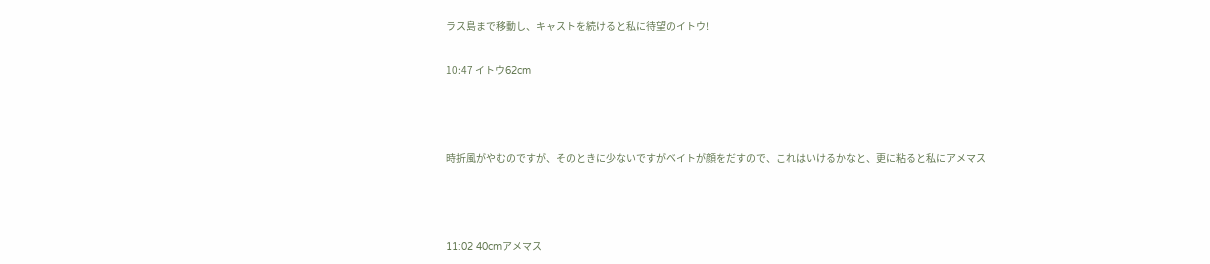ラス島まで移動し、キャストを続けると私に待望のイトウ!

10:47 イトウ62cm



時折風がやむのですが、そのときに少ないですがベイトが顔をだすので、これはいけるかなと、更に粘ると私にアメマス



11:02 40cmアメマス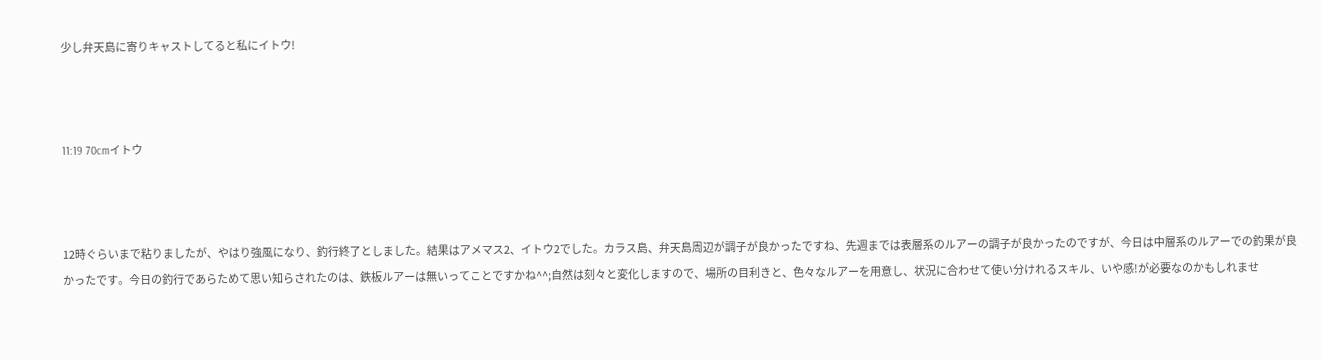少し弁天島に寄りキャストしてると私にイトウ!



11:19 70cmイトウ



12時ぐらいまで粘りましたが、やはり強風になり、釣行終了としました。結果はアメマス2、イトウ2でした。カラス島、弁天島周辺が調子が良かったですね、先週までは表層系のルアーの調子が良かったのですが、今日は中層系のルアーでの釣果が良かったです。今日の釣行であらためて思い知らされたのは、鉄板ルアーは無いってことですかね^^;自然は刻々と変化しますので、場所の目利きと、色々なルアーを用意し、状況に合わせて使い分けれるスキル、いや感!が必要なのかもしれませ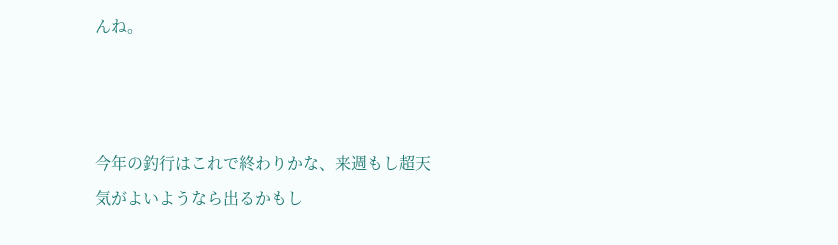んね。



今年の釣行はこれで終わりかな、来週もし超天気がよいようなら出るかもし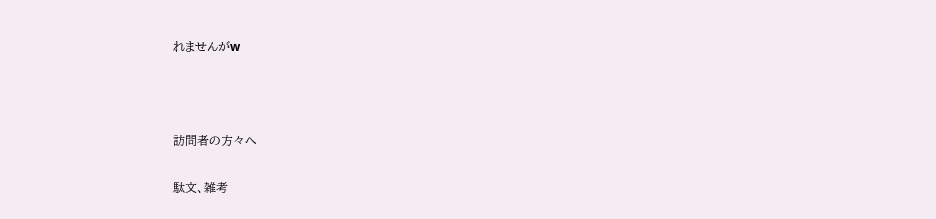れませんがw



訪問者の方々へ

駄文、雑考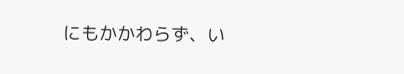にもかかわらず、い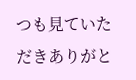つも見ていただきありがと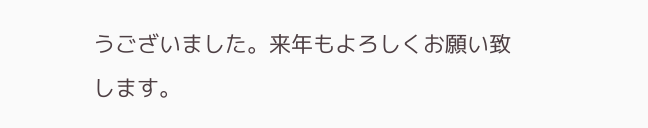うございました。来年もよろしくお願い致します。